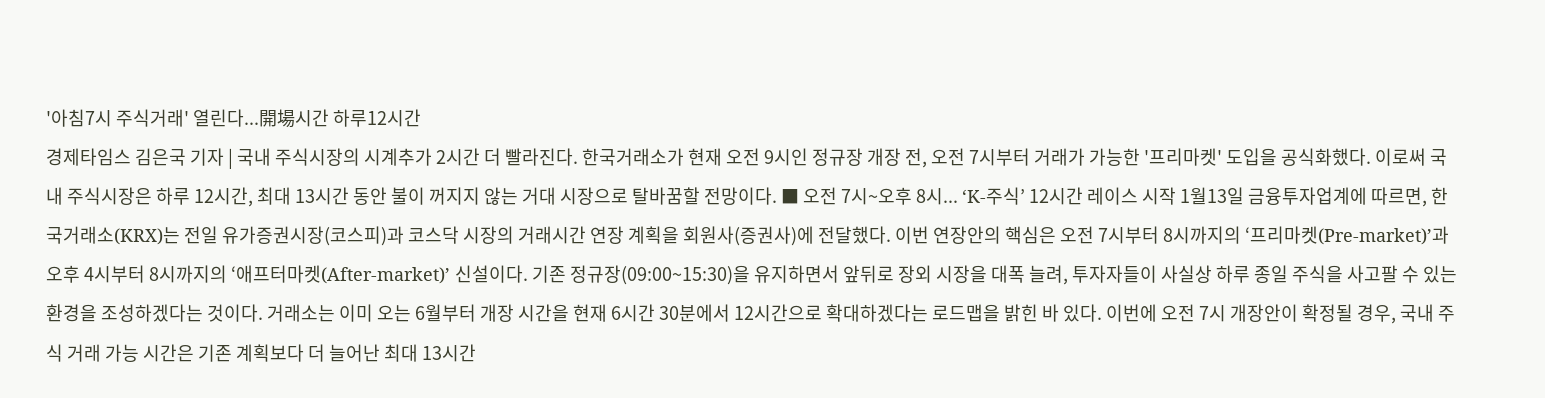'아침7시 주식거래' 열린다...開場시간 하루12시간
경제타임스 김은국 기자 | 국내 주식시장의 시계추가 2시간 더 빨라진다. 한국거래소가 현재 오전 9시인 정규장 개장 전, 오전 7시부터 거래가 가능한 '프리마켓' 도입을 공식화했다. 이로써 국내 주식시장은 하루 12시간, 최대 13시간 동안 불이 꺼지지 않는 거대 시장으로 탈바꿈할 전망이다. ■ 오전 7시~오후 8시... ‘K-주식’ 12시간 레이스 시작 1월13일 금융투자업계에 따르면, 한국거래소(KRX)는 전일 유가증권시장(코스피)과 코스닥 시장의 거래시간 연장 계획을 회원사(증권사)에 전달했다. 이번 연장안의 핵심은 오전 7시부터 8시까지의 ‘프리마켓(Pre-market)’과 오후 4시부터 8시까지의 ‘애프터마켓(After-market)’ 신설이다. 기존 정규장(09:00~15:30)을 유지하면서 앞뒤로 장외 시장을 대폭 늘려, 투자자들이 사실상 하루 종일 주식을 사고팔 수 있는 환경을 조성하겠다는 것이다. 거래소는 이미 오는 6월부터 개장 시간을 현재 6시간 30분에서 12시간으로 확대하겠다는 로드맵을 밝힌 바 있다. 이번에 오전 7시 개장안이 확정될 경우, 국내 주식 거래 가능 시간은 기존 계획보다 더 늘어난 최대 13시간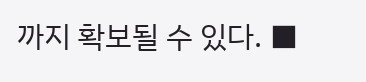까지 확보될 수 있다. ■